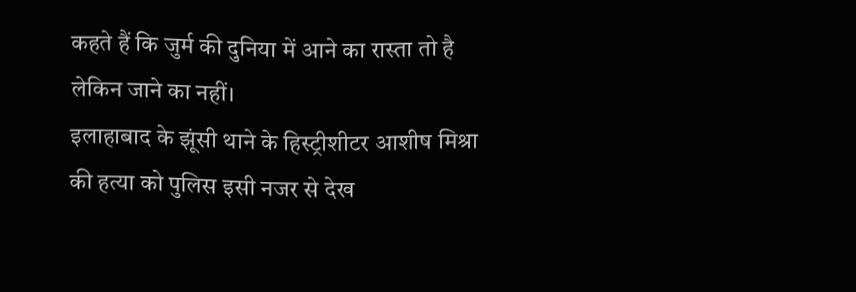कहते हैं कि जुर्म की दुनिया में आने का रास्ता तो है लेकिन जाने का नहीं।
इलाहाबाद के झूंसी थाने के हिस्ट्रीशीटर आशीष मिश्रा की हत्या को पुलिस इसी नजर से देख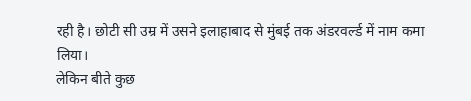रही है। छोटी सी उम्र में उसने इलाहाबाद से मुंबई तक अंडरवर्ल्ड में नाम कमा लिया।
लेकिन बीते कुछ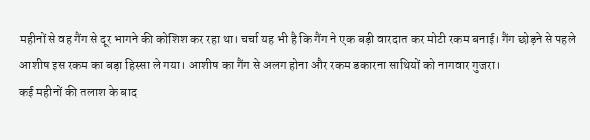महीनों से वह गैंग से दूर भागने की कोशिश कर रहा था। चर्चा यह भी है कि गैंग ने एक बड़ी वारदात कर मोटी रकम बनाई। गैंग छोड़ने से पहले आशीष इस रकम का बड़ा हिस्सा ले गया। आशीष का गैंग से अलग होना और रकम डकारना साथियों को नागवार गुजरा।
कई महीनों की तलाश के बाद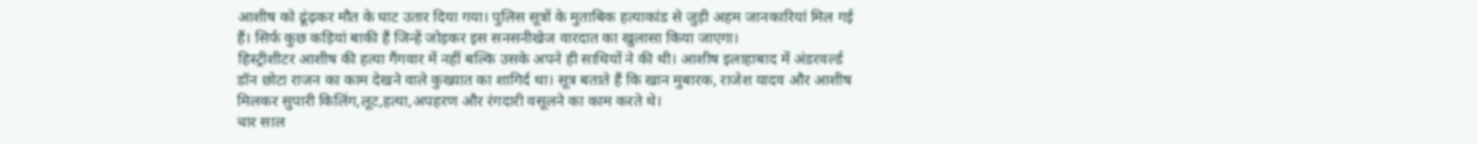आशीष को ढूंढ़कर मौत के घाट उतार दिया गया। पुलिस सूत्रों के मुताबिक हत्याकांड से जुड़ी अहम जानकारियां मिल गई हैं। सिर्फ कुछ कड़ियां बाकी हैं जिन्हें जोड़कर इस सनसनीखेज वारदात का खुलासा किया जाएगा।
हिस्ट्रीशीटर आशीष की हत्या गैंगवार में नहीं बल्कि उसके अपने ही साथियों ने की थी। आशीष इलाहाबाद में अंडरवर्ल्ड डॉन छोटा राजन का काम देखने वाले कुख्यात का शागिर्द था। सूत्र बताते हैं कि खान मुबारक, राजेश यादव और आशीष मिलकर सुपारी किलिंग,लूट,हत्या,अपहरण और रंगदारी वसूलने का काम करते थे।
चार साल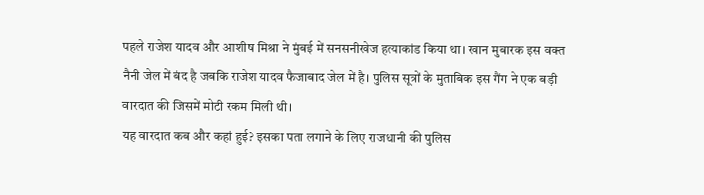पहले राजेश यादव और आशीष मिश्रा ने मुंबई में सनसनीखेज हत्याकांड किया था। खान मुबारक इस वक्त नैनी जेल में बंद है जबकि राजेश यादव फैजाबाद जेल में है। पुलिस सूत्रों के मुताबिक इस गैंग ने एक बड़ी वारदात की जिसमें मोटी रकम मिली थी।
यह वारदात कब और कहां हुई? इसका पता लगाने के लिए राजधानी की पुलिस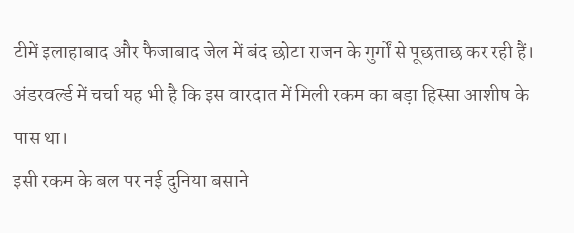टीमें इलाहाबाद और फैजाबाद जेल में बंद छोटा राजन के गुर्गों से पूछताछ कर रही हैं। अंडरवर्ल्ड में चर्चा यह भी है कि इस वारदात में मिली रकम का बड़ा हिस्सा आशीष के पास था।
इसी रकम के बल पर नई दुनिया बसाने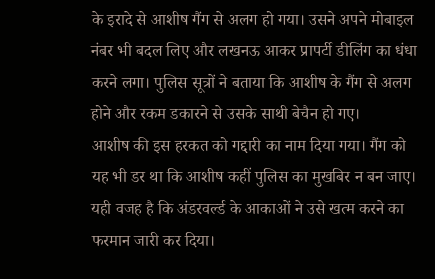के इरादे से आशीष गैंग से अलग हो गया। उसने अपने मोबाइल नंबर भी बदल लिए और लखनऊ आकर प्रापर्टी डीलिंग का धंधा करने लगा। पुलिस सूत्रों ने बताया कि आशीष के गैंग से अलग होने और रकम डकारने से उसके साथी बेचैन हो गए।
आशीष की इस हरकत को गद्दारी का नाम दिया गया। गैंग को यह भी डर था कि आशीष कहीं पुलिस का मुखबिर न बन जाए। यही वजह है कि अंडरवर्ल्ड के आकाओं ने उसे खत्म करने का फरमान जारी कर दिया।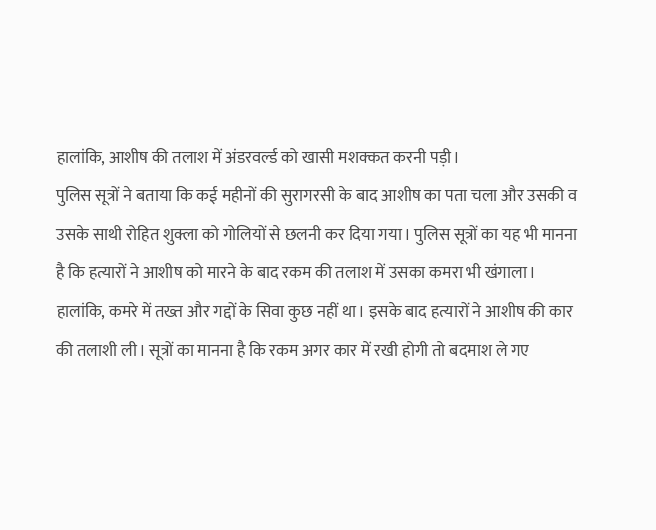हालांकि, आशीष की तलाश में अंडरवर्ल्ड को खासी मशक्कत करनी पड़ी।
पुलिस सूत्रों ने बताया कि कई महीनों की सुरागरसी के बाद आशीष का पता चला और उसकी व उसके साथी रोहित शुक्ला को गोलियों से छलनी कर दिया गया। पुलिस सूत्रों का यह भी मानना है कि हत्यारों ने आशीष को मारने के बाद रकम की तलाश में उसका कमरा भी खंगाला।
हालांकि, कमरे में तख्त और गद्दों के सिवा कुछ नहीं था। इसके बाद हत्यारों ने आशीष की कार की तलाशी ली। सूत्रों का मानना है कि रकम अगर कार में रखी होगी तो बदमाश ले गए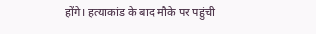होंगे। हत्याकांड के बाद मौके पर पहुंची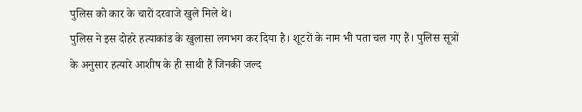पुलिस को कार के चारों दरवाजे खुले मिले थे।
पुलिस ने इस दोहरे हत्याकांड के खुलासा लगभग कर दिया है। शूटरों के नाम भी पता चल गए हैं। पुलिस सूत्रों के अनुसार हत्यारे आशीष के ही साथी हैं जिनकी जल्द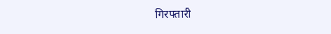गिरफ्तारी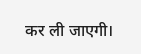कर ली जाएगी।